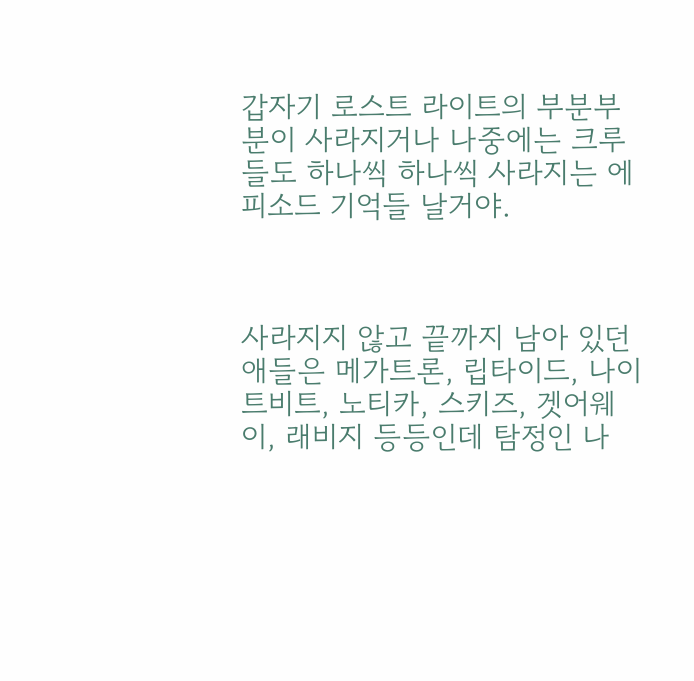갑자기 로스트 라이트의 부분부분이 사라지거나 나중에는 크루들도 하나씩 하나씩 사라지는 에피소드 기억들 날거야.



사라지지 않고 끝까지 남아 있던 애들은 메가트론, 립타이드, 나이트비트, 노티카, 스키즈, 겟어웨이, 래비지 등등인데 탐정인 나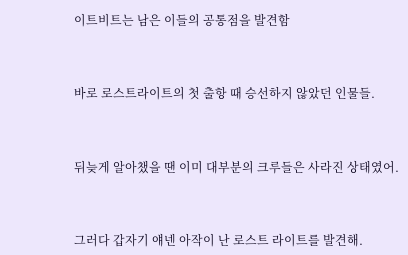이트비트는 남은 이들의 공통점을 발견함



바로 로스트라이트의 첫 출항 때 승선하지 않았던 인물들.



뒤늦게 알아챘을 땐 이미 대부분의 크루들은 사라진 상태였어.



그러다 갑자기 얘넨 아작이 난 로스트 라이트를 발견해.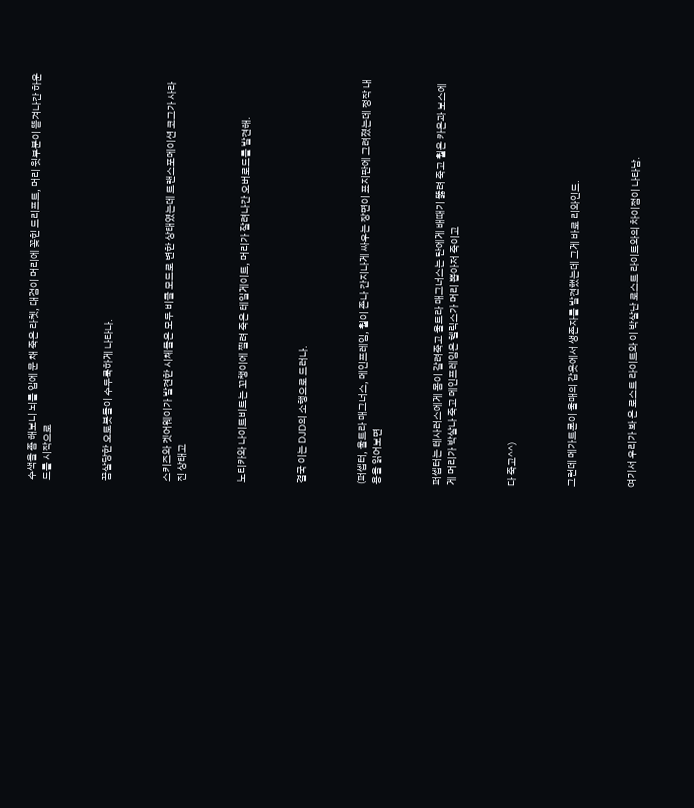수색을 좀 해보니 뇌를 입에 문 채 죽은 라쳇, 대검이 머리에 꽂힌 드리프트, 머리 윗부분이 뜯겨나간 하운드를 시작으로



끔살당한 오토봇들이 수두룩하게 나타나.



스키즈와 겟어웨이가 발견한 시체들은 모두 비클 모드로 변한 상태였는데 트랜스포메이션 코그가 사라진 상태고



노티카와 나이트비트는 꼬챙이에 찔려 죽은 테일게이트, 머리가 잘려나간 오버로드를 발견해.



결국 이는 DJD의 소행으로 드러나.



(퍼셉터, 울트라 매그너스, 메인프레임, 훨이 존나 간지나게 싸우는 장면이 표지판에 그려졌는데 정작 내용을 읽어보면



퍼셉터는 테사러스에게 몸이 갈려죽고 울트라 매그너스는 탄에게 배때기 뚫려 죽고 훨은 카온과 보스에게 머리가 박살나 죽고 메인프레임은 헬릭스가 머리 뽑아저 죽이고



다 죽고^^)



그런데 메가트론이 울매의 갑옷에서 생존자를 발견했는데 그게 바로 리와인드.



여기서 우리가 봐 온 로스트 라이트와 이 박살난 로스트 라이트와의 차이점이 나타남.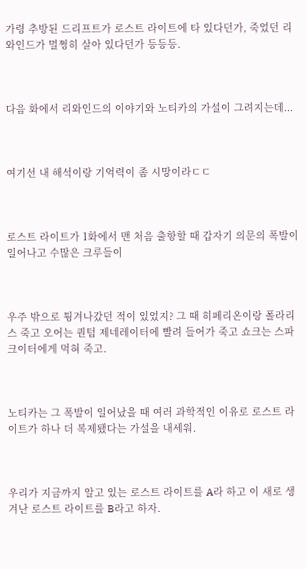가령 추방된 드리프트가 로스트 라이트에 타 있다던가, 죽었던 리와인드가 멀쩡히 살아 있다던가 등등등.



다음 화에서 리와인드의 이야기와 노티카의 가설이 그려지는데...



여기선 내 해석이랑 기억력이 좀 시망이라ㄷㄷ



로스트 라이트가 1화에서 맨 처음 출항할 때 갑자기 의문의 폭발이 일어나고 수많은 크루들이



우주 밖으로 튕겨나갔던 적이 있었지? 그 때 히페리온이랑 폴라리스 죽고 오어는 퀀텀 제네레이터에 빨려 들어가 죽고 쇼크는 스파크이터에게 먹혀 죽고.



노티카는 그 폭발이 일어났을 때 여러 과학적인 이유로 로스트 라이트가 하나 더 복제됐다는 가설을 내세워.



우리가 지금까지 알고 있는 로스트 라이트를 A라 하고 이 새로 생겨난 로스트 라이트를 B라고 하자.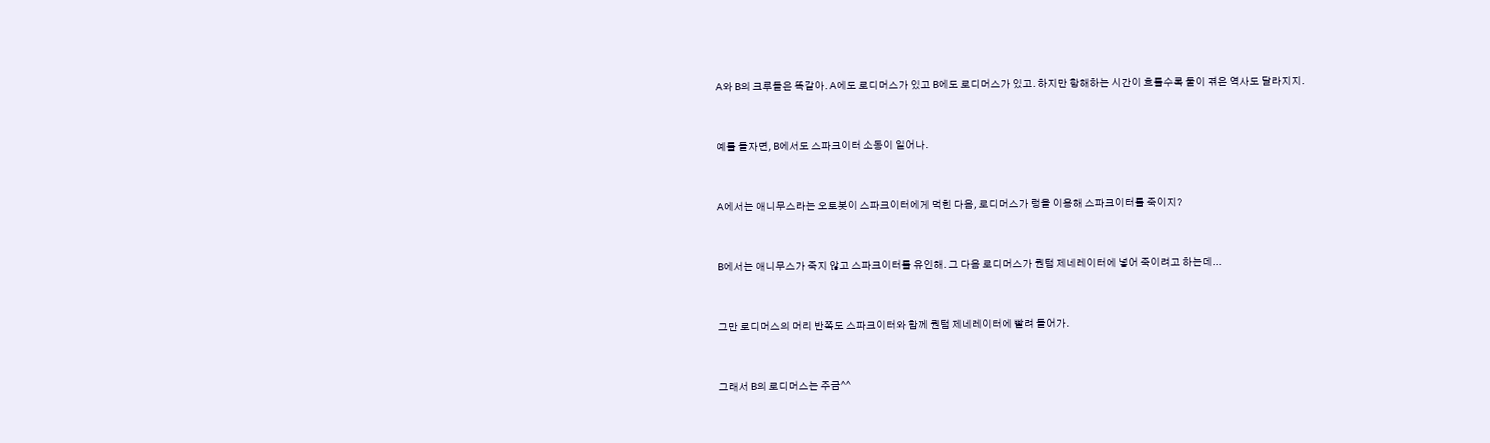A와 B의 크루들은 똑같아. A에도 로디머스가 있고 B에도 로디머스가 있고. 하지만 항해하는 시간이 흐를수록 둘이 겪은 역사도 달라지지.



예를 들자면, B에서도 스파크이터 소동이 일어나.



A에서는 애니무스라는 오토봇이 스파크이터에게 먹힌 다음, 로디머스가 렁을 이용해 스파크이터를 죽이지?



B에서는 애니무스가 죽지 않고 스파크이터를 유인해. 그 다음 로디머스가 퀀텀 제네레이터에 넣어 죽이려고 하는데...



그만 로디머스의 머리 반쪽도 스파크이터와 함께 퀀텀 제네레이터에 빨려 들어가.



그래서 B의 로디머스는 주금^^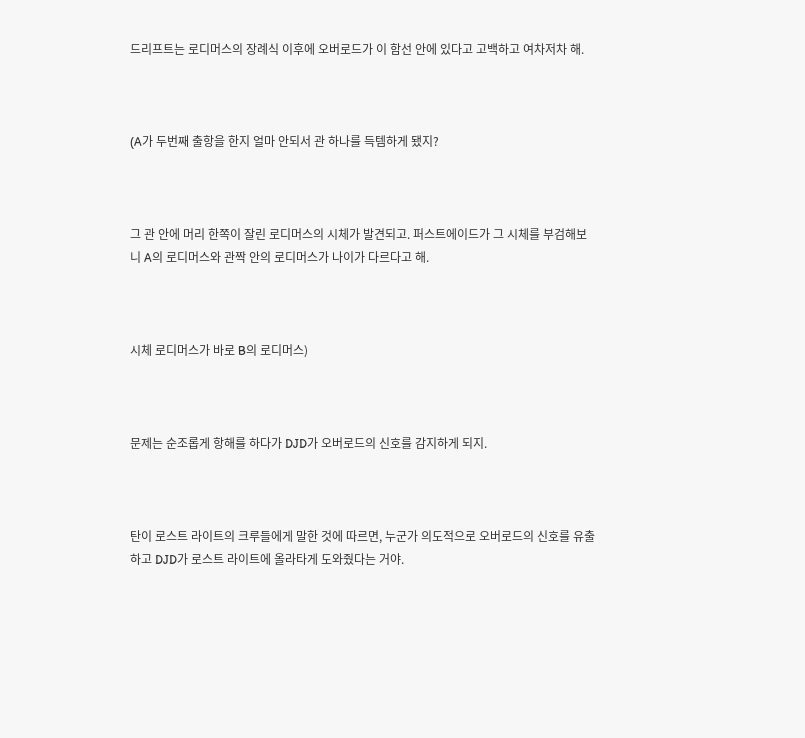드리프트는 로디머스의 장례식 이후에 오버로드가 이 함선 안에 있다고 고백하고 여차저차 해.



(A가 두번째 출항을 한지 얼마 안되서 관 하나를 득템하게 됐지?



그 관 안에 머리 한쪽이 잘린 로디머스의 시체가 발견되고. 퍼스트에이드가 그 시체를 부검해보니 A의 로디머스와 관짝 안의 로디머스가 나이가 다르다고 해.



시체 로디머스가 바로 B의 로디머스)



문제는 순조롭게 항해를 하다가 DJD가 오버로드의 신호를 감지하게 되지.



탄이 로스트 라이트의 크루들에게 말한 것에 따르면, 누군가 의도적으로 오버로드의 신호를 유출하고 DJD가 로스트 라이트에 올라타게 도와줬다는 거야.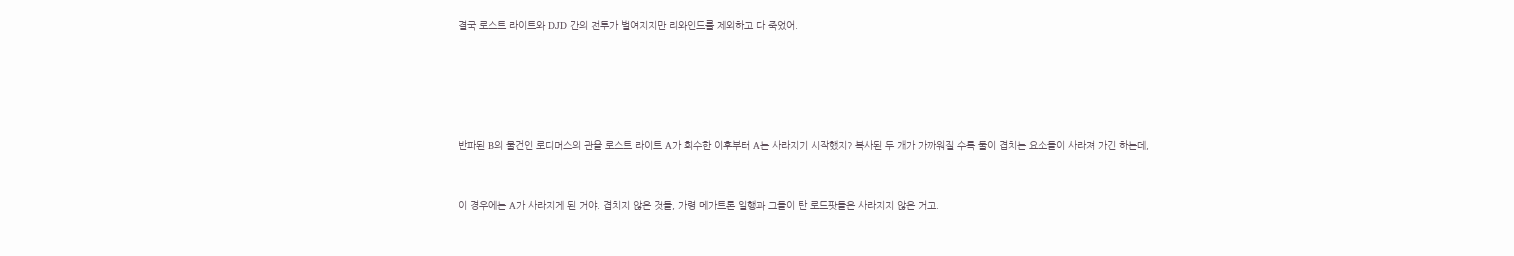결국 로스트 라이트와 DJD 간의 전투가 벌여지지만 리와인드를 제외하고 다 죽었어.







반파된 B의 물건인 로디머스의 관을 로스트 라이트 A가 회수한 이후부터 A는 사라지기 시작했지? 복사된 두 개가 가까워질 수록 둘이 겹치는 요소들이 사라져 가긴 하는데,



이 경우에는 A가 사라지게 된 거야. 겹치지 않은 것들, 가령 메가트론 일행과 그들이 탄 로드팟들은 사라지지 않은 거고.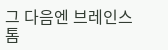그 다음엔 브레인스톰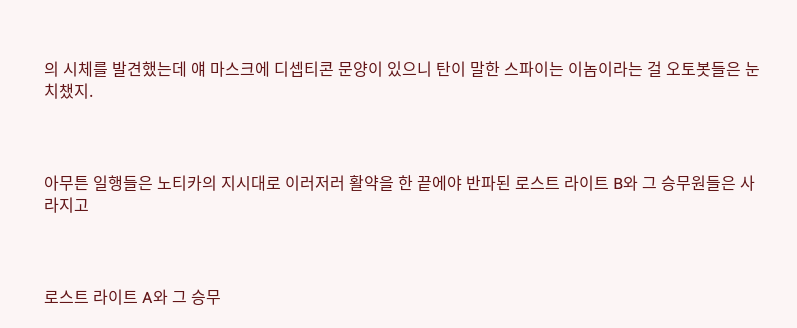의 시체를 발견했는데 얘 마스크에 디셉티콘 문양이 있으니 탄이 말한 스파이는 이놈이라는 걸 오토봇들은 눈치챘지.



아무튼 일행들은 노티카의 지시대로 이러저러 활약을 한 끝에야 반파된 로스트 라이트 B와 그 승무원들은 사라지고



로스트 라이트 A와 그 승무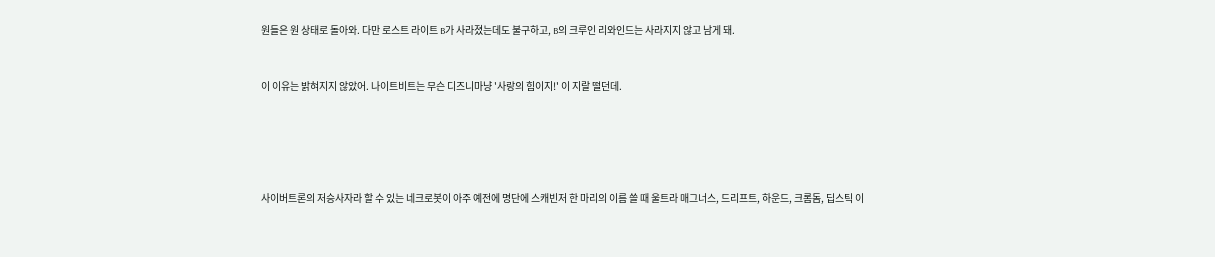원들은 원 상태로 돌아와. 다만 로스트 라이트 B가 사라졌는데도 불구하고, B의 크루인 리와인드는 사라지지 않고 남게 돼.



이 이유는 밝혀지지 않았어. 나이트비트는 무슨 디즈니마냥 '사랑의 힘이지!' 이 지랄 떨던데.







사이버트론의 저승사자라 할 수 있는 네크로봇이 아주 예전에 명단에 스캐빈저 한 마리의 이름 쓸 때 울트라 매그너스, 드리프트, 하운드, 크롬돔, 딥스틱 이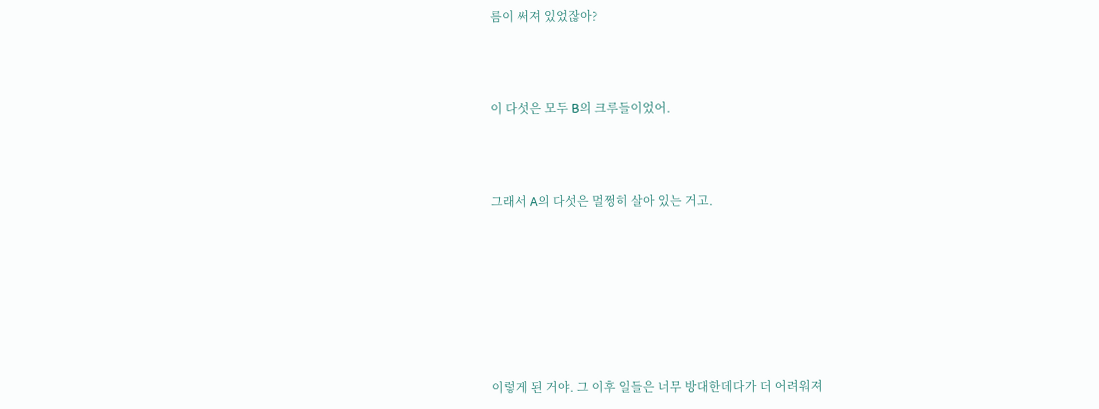름이 써져 있었잖아?



이 다섯은 모두 B의 크루들이었어.



그래서 A의 다섯은 멀쩡히 살아 있는 거고.







이렇게 된 거야. 그 이후 일들은 너무 방대한데다가 더 어려워져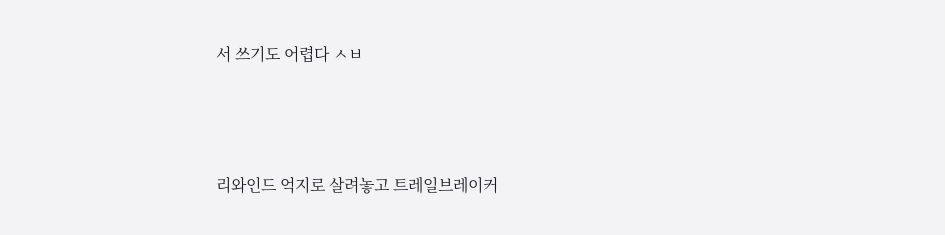서 쓰기도 어렵다 ㅅㅂ



리와인드 억지로 살려놓고 트레일브레이커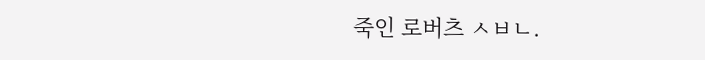죽인 로버츠 ㅅㅂㄴ.